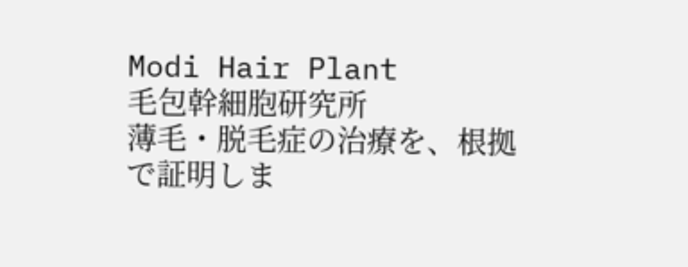Modi Hair Plant
毛包幹細胞研究所
薄毛・脱毛症の治療を、根拠で証明しま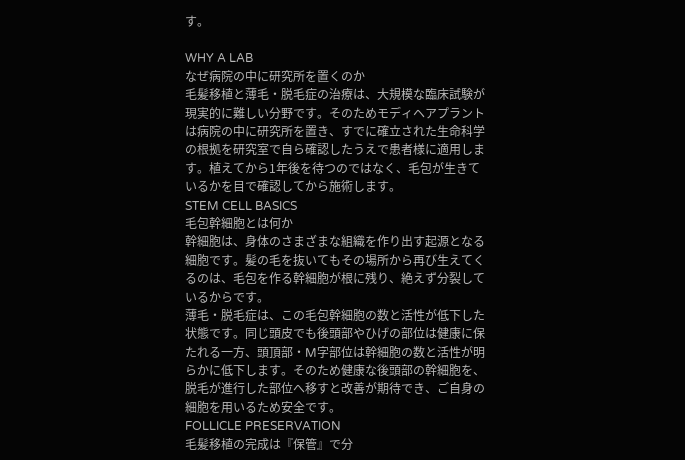す。

WHY A LAB
なぜ病院の中に研究所を置くのか
毛髪移植と薄毛・脱毛症の治療は、大規模な臨床試験が現実的に難しい分野です。そのためモディヘアプラントは病院の中に研究所を置き、すでに確立された生命科学の根拠を研究室で自ら確認したうえで患者様に適用します。植えてから1年後を待つのではなく、毛包が生きているかを目で確認してから施術します。
STEM CELL BASICS
毛包幹細胞とは何か
幹細胞は、身体のさまざまな組織を作り出す起源となる細胞です。髪の毛を抜いてもその場所から再び生えてくるのは、毛包を作る幹細胞が根に残り、絶えず分裂しているからです。
薄毛・脱毛症は、この毛包幹細胞の数と活性が低下した状態です。同じ頭皮でも後頭部やひげの部位は健康に保たれる一方、頭頂部・M字部位は幹細胞の数と活性が明らかに低下します。そのため健康な後頭部の幹細胞を、脱毛が進行した部位へ移すと改善が期待でき、ご自身の細胞を用いるため安全です。
FOLLICLE PRESERVATION
毛髪移植の完成は『保管』で分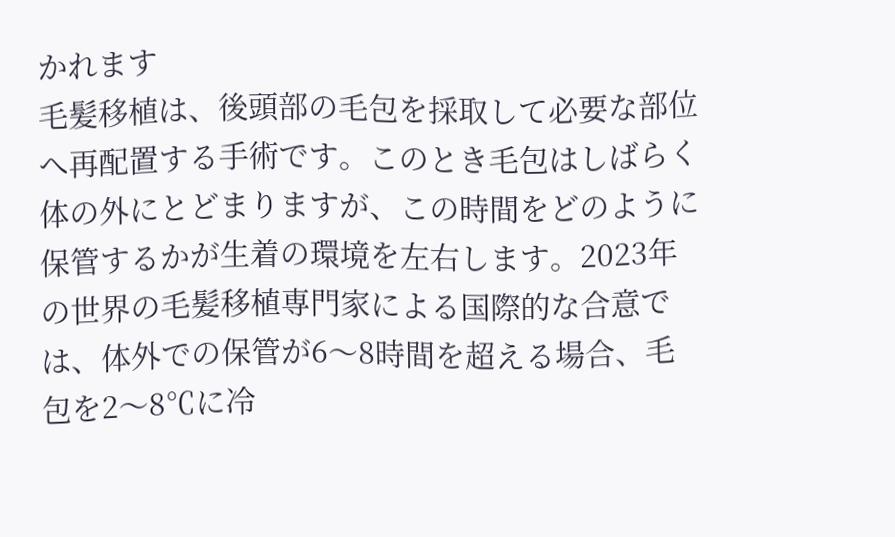かれます
毛髪移植は、後頭部の毛包を採取して必要な部位へ再配置する手術です。このとき毛包はしばらく体の外にとどまりますが、この時間をどのように保管するかが生着の環境を左右します。2023年の世界の毛髪移植専門家による国際的な合意では、体外での保管が6〜8時間を超える場合、毛包を2〜8℃に冷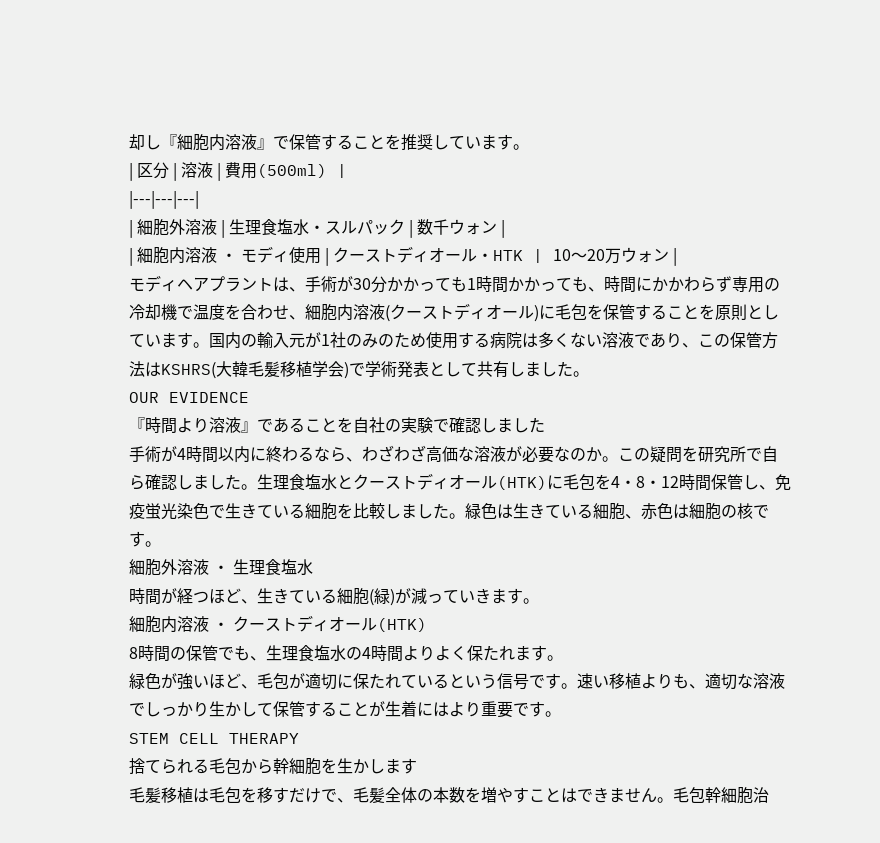却し『細胞内溶液』で保管することを推奨しています。
| 区分 | 溶液 | 費用(500ml) |
|---|---|---|
| 細胞外溶液 | 生理食塩水・スルパック | 数千ウォン |
| 細胞内溶液 ・ モディ使用 | クーストディオール・HTK | 10〜20万ウォン |
モディヘアプラントは、手術が30分かかっても1時間かかっても、時間にかかわらず専用の冷却機で温度を合わせ、細胞内溶液(クーストディオール)に毛包を保管することを原則としています。国内の輸入元が1社のみのため使用する病院は多くない溶液であり、この保管方法はKSHRS(大韓毛髪移植学会)で学術発表として共有しました。
OUR EVIDENCE
『時間より溶液』であることを自社の実験で確認しました
手術が4時間以内に終わるなら、わざわざ高価な溶液が必要なのか。この疑問を研究所で自ら確認しました。生理食塩水とクーストディオール(HTK)に毛包を4・8・12時間保管し、免疫蛍光染色で生きている細胞を比較しました。緑色は生きている細胞、赤色は細胞の核です。
細胞外溶液 ・ 生理食塩水
時間が経つほど、生きている細胞(緑)が減っていきます。
細胞内溶液 ・ クーストディオール(HTK)
8時間の保管でも、生理食塩水の4時間よりよく保たれます。
緑色が強いほど、毛包が適切に保たれているという信号です。速い移植よりも、適切な溶液でしっかり生かして保管することが生着にはより重要です。
STEM CELL THERAPY
捨てられる毛包から幹細胞を生かします
毛髪移植は毛包を移すだけで、毛髪全体の本数を増やすことはできません。毛包幹細胞治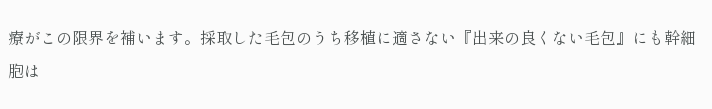療がこの限界を補います。採取した毛包のうち移植に適さない『出来の良くない毛包』にも幹細胞は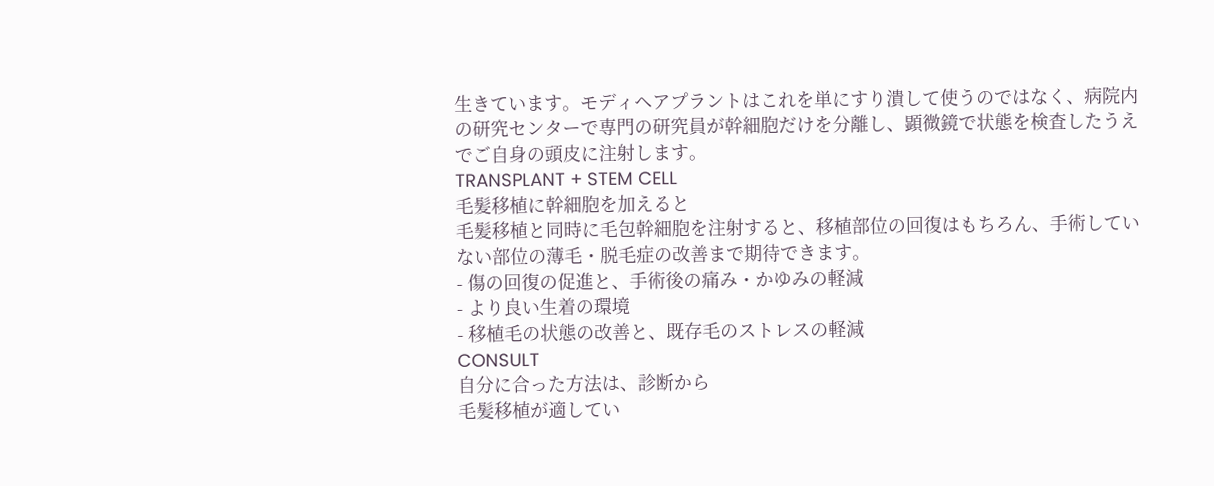生きています。モディヘアプラントはこれを単にすり潰して使うのではなく、病院内の研究センターで専門の研究員が幹細胞だけを分離し、顕微鏡で状態を検査したうえでご自身の頭皮に注射します。
TRANSPLANT + STEM CELL
毛髪移植に幹細胞を加えると
毛髪移植と同時に毛包幹細胞を注射すると、移植部位の回復はもちろん、手術していない部位の薄毛・脱毛症の改善まで期待できます。
- 傷の回復の促進と、手術後の痛み・かゆみの軽減
- より良い生着の環境
- 移植毛の状態の改善と、既存毛のストレスの軽減
CONSULT
自分に合った方法は、診断から
毛髪移植が適してい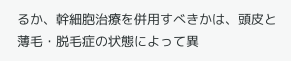るか、幹細胞治療を併用すべきかは、頭皮と薄毛・脱毛症の状態によって異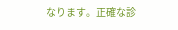なります。正確な診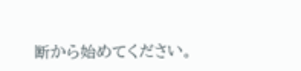断から始めてください。